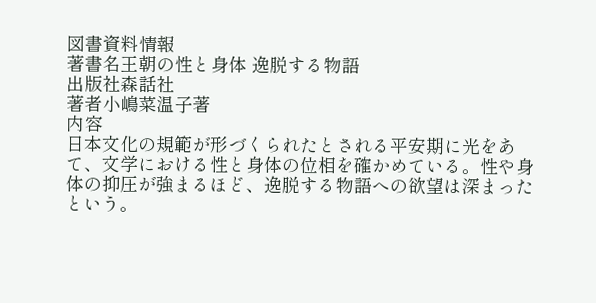図書資料情報
著書名王朝の性と身体 逸脱する物語
出版社森話社
著者小嶋菜温子著
内容
日本文化の規範が形づくられたとされる平安期に光をあて、文学における性と身体の位相を確かめている。性や身体の抑圧が強まるほど、逸脱する物語への欲望は深まったという。